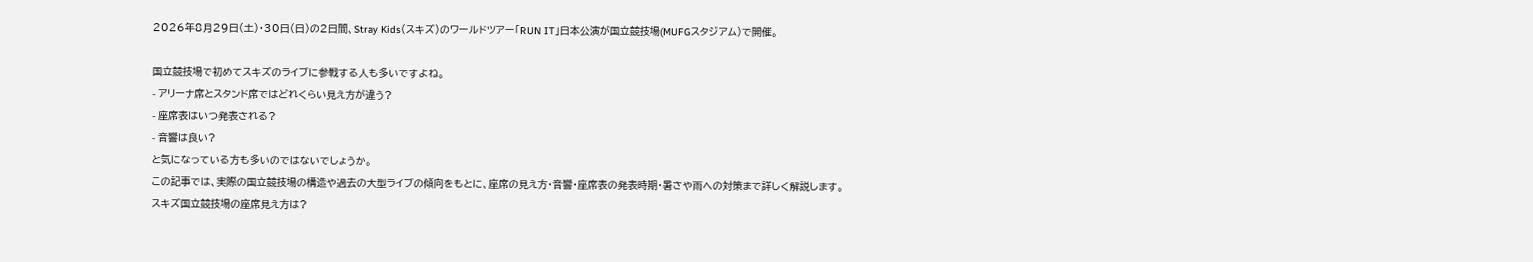2026年8月29日(土)・30日(日)の2日間、Stray Kids(スキズ)のワールドツアー「RUN IT」日本公演が国立競技場(MUFGスタジアム)で開催。

国立競技場で初めてスキズのライブに参戦する人も多いですよね。
- アリーナ席とスタンド席ではどれくらい見え方が違う?
- 座席表はいつ発表される?
- 音響は良い?
と気になっている方も多いのではないでしょうか。
この記事では、実際の国立競技場の構造や過去の大型ライブの傾向をもとに、座席の見え方・音響・座席表の発表時期・暑さや雨への対策まで詳しく解説します。
スキズ国立競技場の座席見え方は?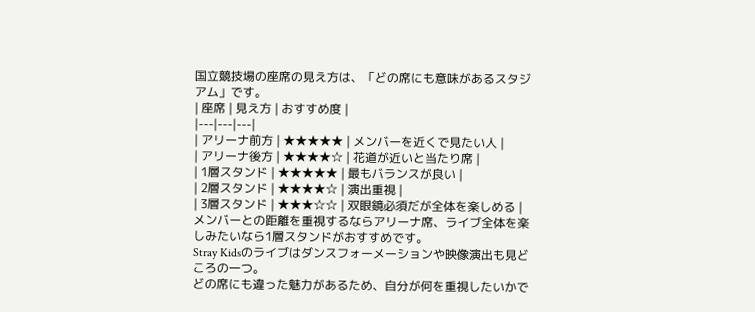国立競技場の座席の見え方は、「どの席にも意味があるスタジアム」です。
| 座席 | 見え方 | おすすめ度 |
|---|---|---|
| アリーナ前方 | ★★★★★ | メンバーを近くで見たい人 |
| アリーナ後方 | ★★★★☆ | 花道が近いと当たり席 |
| 1層スタンド | ★★★★★ | 最もバランスが良い |
| 2層スタンド | ★★★★☆ | 演出重視 |
| 3層スタンド | ★★★☆☆ | 双眼鏡必須だが全体を楽しめる |
メンバーとの距離を重視するならアリーナ席、ライブ全体を楽しみたいなら1層スタンドがおすすめです。
Stray Kidsのライブはダンスフォーメーションや映像演出も見どころの一つ。
どの席にも違った魅力があるため、自分が何を重視したいかで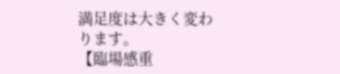満足度は大きく変わります。
【臨場感重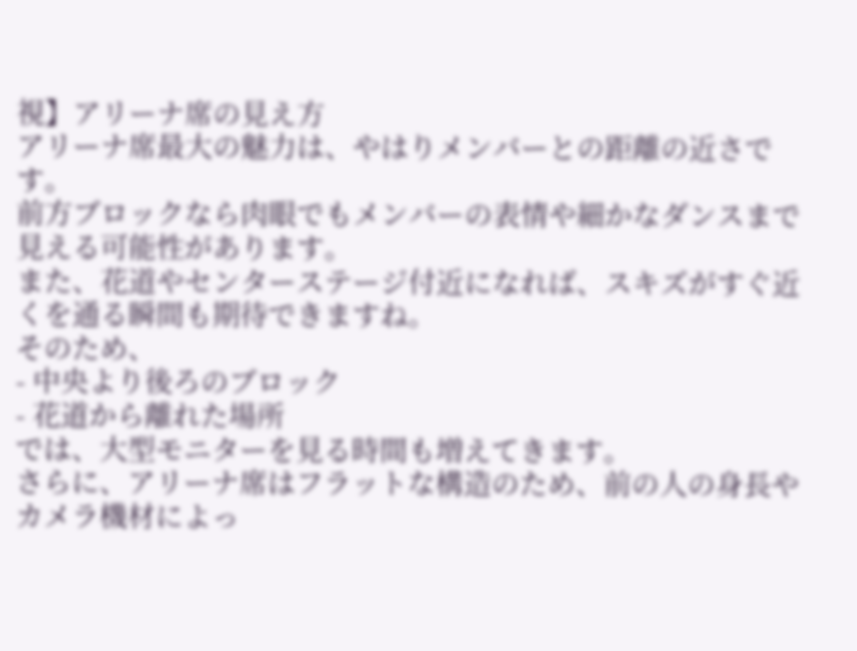視】アリーナ席の見え方
アリーナ席最大の魅力は、やはりメンバーとの距離の近さです。
前方ブロックなら肉眼でもメンバーの表情や細かなダンスまで見える可能性があります。
また、花道やセンターステージ付近になれば、スキズがすぐ近くを通る瞬間も期待できますね。
そのため、
- 中央より後ろのブロック
- 花道から離れた場所
では、大型モニターを見る時間も増えてきます。
さらに、アリーナ席はフラットな構造のため、前の人の身長やカメラ機材によっ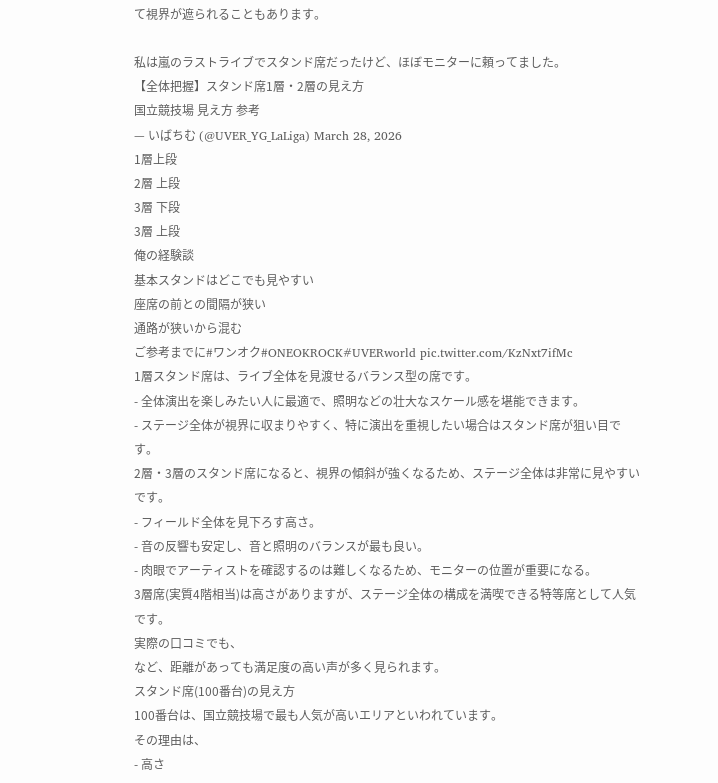て視界が遮られることもあります。

私は嵐のラストライブでスタンド席だったけど、ほぼモニターに頼ってました。
【全体把握】スタンド席1層・2層の見え方
国立競技場 見え方 参考
— いばちむ (@UVER_YG_LaLiga) March 28, 2026
1層上段
2層 上段
3層 下段
3層 上段
俺の経験談
基本スタンドはどこでも見やすい
座席の前との間隔が狭い
通路が狭いから混む
ご参考までに#ワンオク#ONEOKROCK#UVERworld pic.twitter.com/KzNxt7ifMc
1層スタンド席は、ライブ全体を見渡せるバランス型の席です。
- 全体演出を楽しみたい人に最適で、照明などの壮大なスケール感を堪能できます。
- ステージ全体が視界に収まりやすく、特に演出を重視したい場合はスタンド席が狙い目です。
2層・3層のスタンド席になると、視界の傾斜が強くなるため、ステージ全体は非常に見やすいです。
- フィールド全体を見下ろす高さ。
- 音の反響も安定し、音と照明のバランスが最も良い。
- 肉眼でアーティストを確認するのは難しくなるため、モニターの位置が重要になる。
3層席(実質4階相当)は高さがありますが、ステージ全体の構成を満喫できる特等席として人気です。
実際の口コミでも、
など、距離があっても満足度の高い声が多く見られます。
スタンド席(100番台)の見え方
100番台は、国立競技場で最も人気が高いエリアといわれています。
その理由は、
- 高さ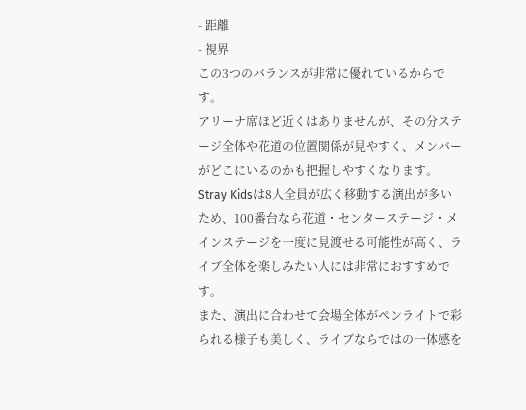- 距離
- 視界
この3つのバランスが非常に優れているからです。
アリーナ席ほど近くはありませんが、その分ステージ全体や花道の位置関係が見やすく、メンバーがどこにいるのかも把握しやすくなります。
Stray Kidsは8人全員が広く移動する演出が多いため、100番台なら花道・センターステージ・メインステージを一度に見渡せる可能性が高く、ライブ全体を楽しみたい人には非常におすすめです。
また、演出に合わせて会場全体がペンライトで彩られる様子も美しく、ライブならではの一体感を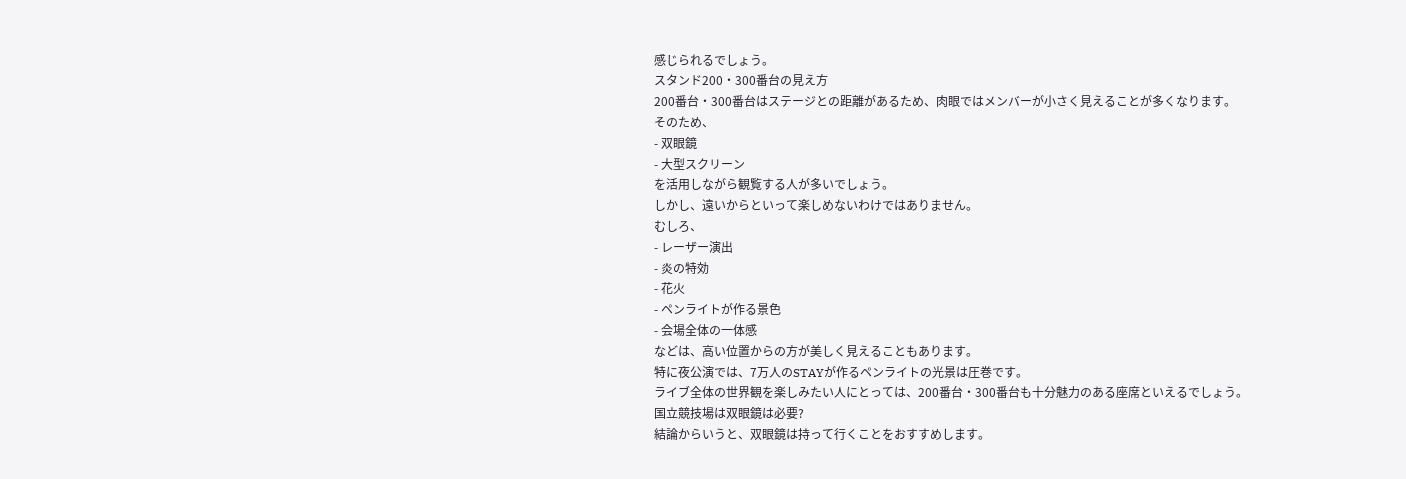感じられるでしょう。
スタンド200・300番台の見え方
200番台・300番台はステージとの距離があるため、肉眼ではメンバーが小さく見えることが多くなります。
そのため、
- 双眼鏡
- 大型スクリーン
を活用しながら観覧する人が多いでしょう。
しかし、遠いからといって楽しめないわけではありません。
むしろ、
- レーザー演出
- 炎の特効
- 花火
- ペンライトが作る景色
- 会場全体の一体感
などは、高い位置からの方が美しく見えることもあります。
特に夜公演では、7万人のSTAYが作るペンライトの光景は圧巻です。
ライブ全体の世界観を楽しみたい人にとっては、200番台・300番台も十分魅力のある座席といえるでしょう。
国立競技場は双眼鏡は必要?
結論からいうと、双眼鏡は持って行くことをおすすめします。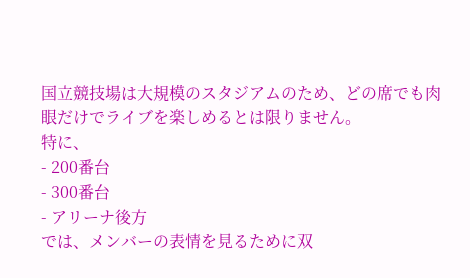国立競技場は大規模のスタジアムのため、どの席でも肉眼だけでライブを楽しめるとは限りません。
特に、
- 200番台
- 300番台
- アリーナ後方
では、メンバーの表情を見るために双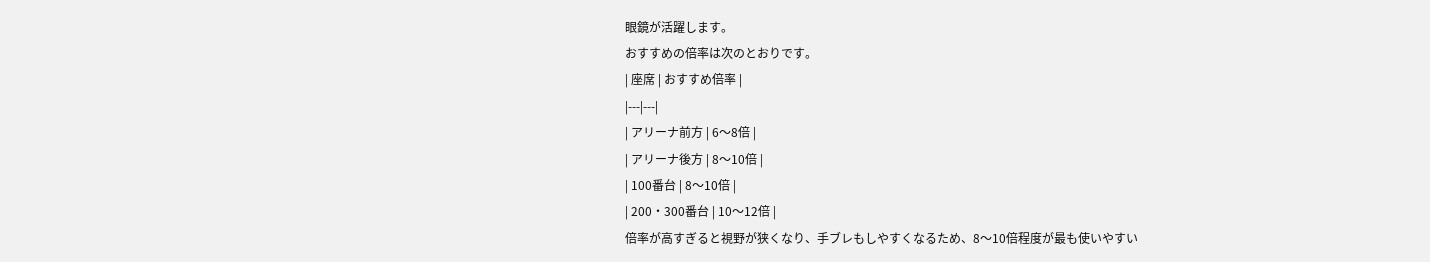眼鏡が活躍します。
おすすめの倍率は次のとおりです。
| 座席 | おすすめ倍率 |
|---|---|
| アリーナ前方 | 6〜8倍 |
| アリーナ後方 | 8〜10倍 |
| 100番台 | 8〜10倍 |
| 200・300番台 | 10〜12倍 |
倍率が高すぎると視野が狭くなり、手ブレもしやすくなるため、8〜10倍程度が最も使いやすい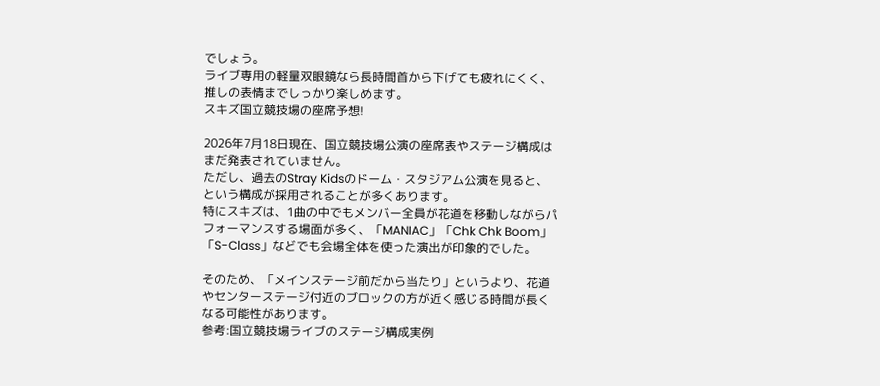でしょう。
ライブ専用の軽量双眼鏡なら長時間首から下げても疲れにくく、推しの表情までしっかり楽しめます。
スキズ国立競技場の座席予想!

2026年7月18日現在、国立競技場公演の座席表やステージ構成はまだ発表されていません。
ただし、過去のStray Kidsのドーム・スタジアム公演を見ると、
という構成が採用されることが多くあります。
特にスキズは、1曲の中でもメンバー全員が花道を移動しながらパフォーマンスする場面が多く、「MANIAC」「Chk Chk Boom」「S-Class」などでも会場全体を使った演出が印象的でした。

そのため、「メインステージ前だから当たり」というより、花道やセンターステージ付近のブロックの方が近く感じる時間が長くなる可能性があります。
参考:国立競技場ライブのステージ構成実例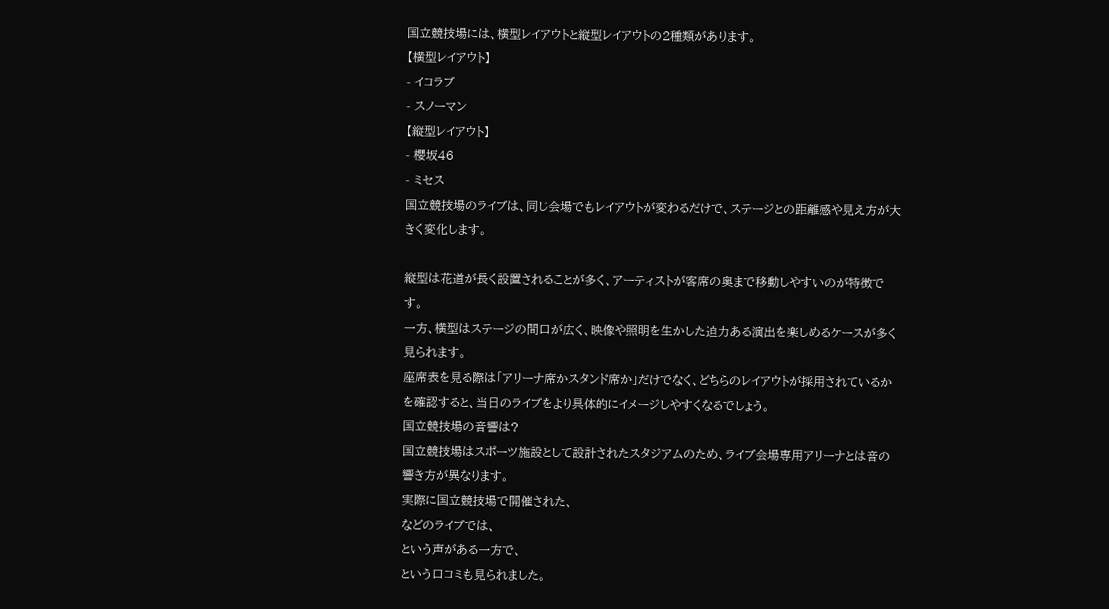国立競技場には、横型レイアウトと縦型レイアウトの2種類があります。
【横型レイアウト】
- イコラブ
- スノーマン
【縦型レイアウト】
- 櫻坂46
- ミセス
国立競技場のライブは、同じ会場でもレイアウトが変わるだけで、ステージとの距離感や見え方が大きく変化します。

縦型は花道が長く設置されることが多く、アーティストが客席の奥まで移動しやすいのが特徴です。
一方、横型はステージの間口が広く、映像や照明を生かした迫力ある演出を楽しめるケースが多く見られます。
座席表を見る際は「アリーナ席かスタンド席か」だけでなく、どちらのレイアウトが採用されているかを確認すると、当日のライブをより具体的にイメージしやすくなるでしょう。
国立競技場の音響は?
国立競技場はスポーツ施設として設計されたスタジアムのため、ライブ会場専用アリーナとは音の響き方が異なります。
実際に国立競技場で開催された、
などのライブでは、
という声がある一方で、
という口コミも見られました。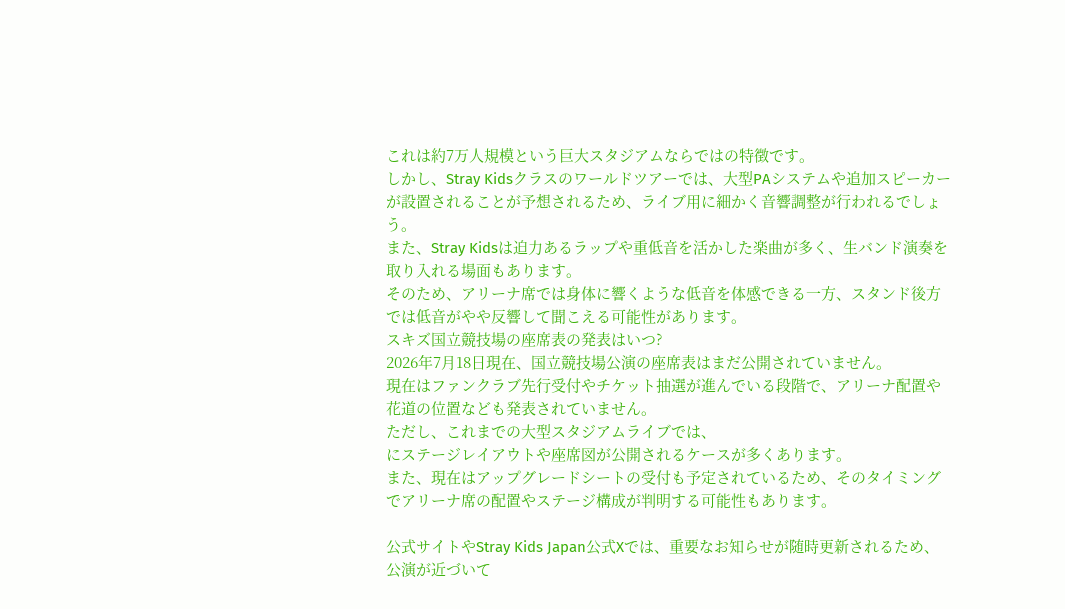これは約7万人規模という巨大スタジアムならではの特徴です。
しかし、Stray Kidsクラスのワールドツアーでは、大型PAシステムや追加スピーカーが設置されることが予想されるため、ライブ用に細かく音響調整が行われるでしょう。
また、Stray Kidsは迫力あるラップや重低音を活かした楽曲が多く、生バンド演奏を取り入れる場面もあります。
そのため、アリーナ席では身体に響くような低音を体感できる一方、スタンド後方では低音がやや反響して聞こえる可能性があります。
スキズ国立競技場の座席表の発表はいつ?
2026年7月18日現在、国立競技場公演の座席表はまだ公開されていません。
現在はファンクラブ先行受付やチケット抽選が進んでいる段階で、アリーナ配置や花道の位置なども発表されていません。
ただし、これまでの大型スタジアムライブでは、
にステージレイアウトや座席図が公開されるケースが多くあります。
また、現在はアップグレードシートの受付も予定されているため、そのタイミングでアリーナ席の配置やステージ構成が判明する可能性もあります。

公式サイトやStray Kids Japan公式Xでは、重要なお知らせが随時更新されるため、公演が近づいて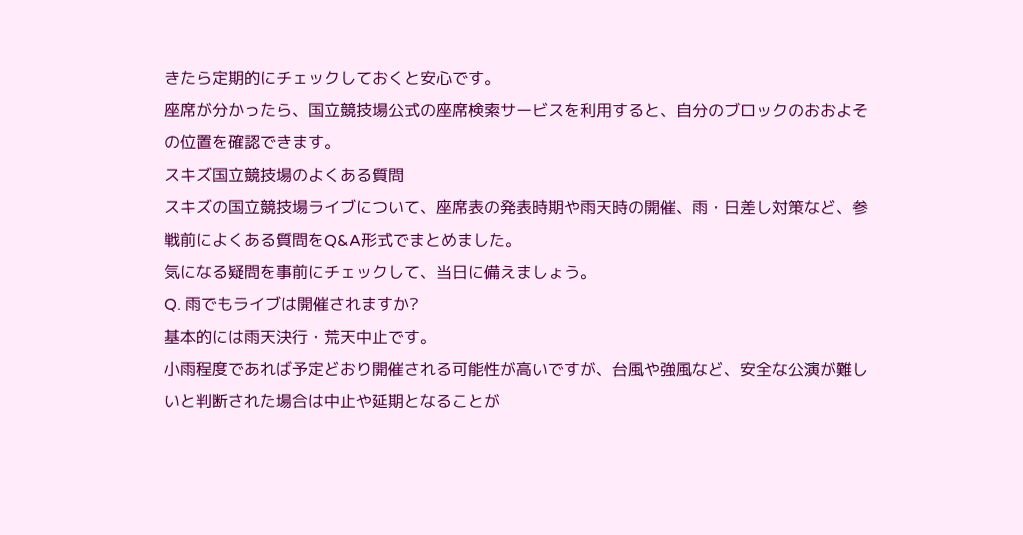きたら定期的にチェックしておくと安心です。
座席が分かったら、国立競技場公式の座席検索サービスを利用すると、自分のブロックのおおよその位置を確認できます。
スキズ国立競技場のよくある質問
スキズの国立競技場ライブについて、座席表の発表時期や雨天時の開催、雨・日差し対策など、参戦前によくある質問をQ&A形式でまとめました。
気になる疑問を事前にチェックして、当日に備えましょう。
Q. 雨でもライブは開催されますか?
基本的には雨天決行・荒天中止です。
小雨程度であれば予定どおり開催される可能性が高いですが、台風や強風など、安全な公演が難しいと判断された場合は中止や延期となることが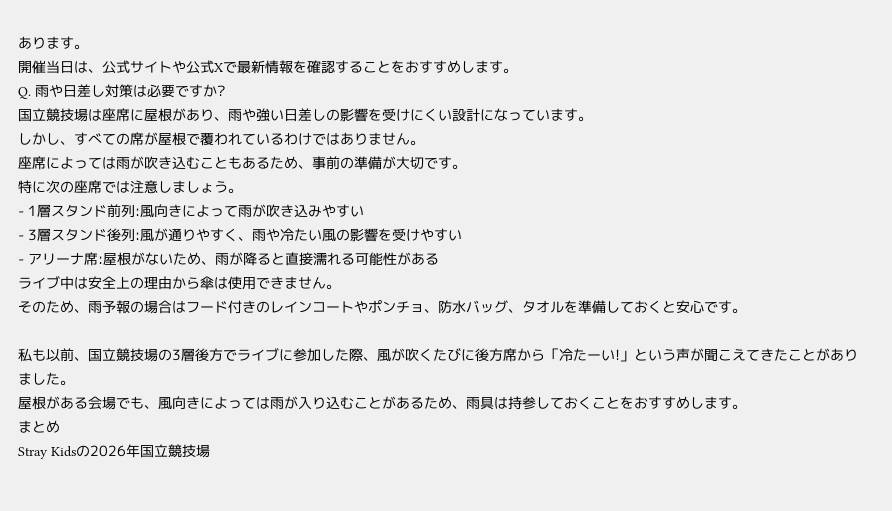あります。
開催当日は、公式サイトや公式Xで最新情報を確認することをおすすめします。
Q. 雨や日差し対策は必要ですか?
国立競技場は座席に屋根があり、雨や強い日差しの影響を受けにくい設計になっています。
しかし、すべての席が屋根で覆われているわけではありません。
座席によっては雨が吹き込むこともあるため、事前の準備が大切です。
特に次の座席では注意しましょう。
- 1層スタンド前列:風向きによって雨が吹き込みやすい
- 3層スタンド後列:風が通りやすく、雨や冷たい風の影響を受けやすい
- アリーナ席:屋根がないため、雨が降ると直接濡れる可能性がある
ライブ中は安全上の理由から傘は使用できません。
そのため、雨予報の場合はフード付きのレインコートやポンチョ、防水バッグ、タオルを準備しておくと安心です。

私も以前、国立競技場の3層後方でライブに参加した際、風が吹くたびに後方席から「冷たーい!」という声が聞こえてきたことがありました。
屋根がある会場でも、風向きによっては雨が入り込むことがあるため、雨具は持参しておくことをおすすめします。
まとめ
Stray Kidsの2026年国立競技場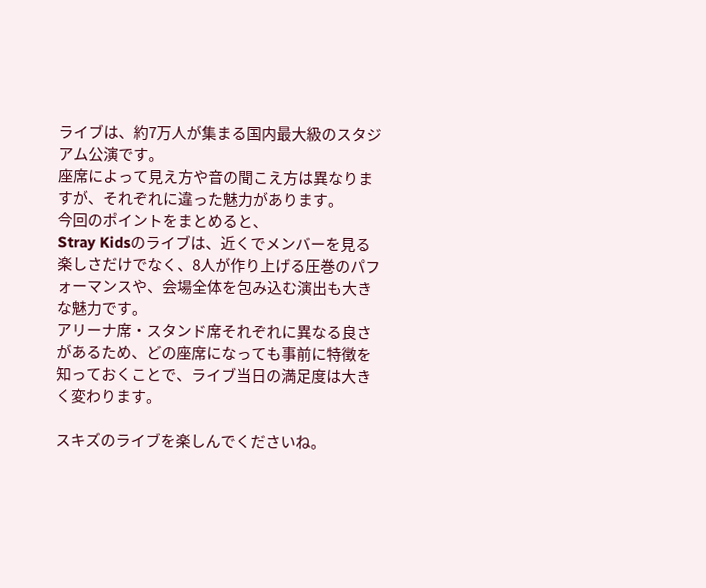ライブは、約7万人が集まる国内最大級のスタジアム公演です。
座席によって見え方や音の聞こえ方は異なりますが、それぞれに違った魅力があります。
今回のポイントをまとめると、
Stray Kidsのライブは、近くでメンバーを見る楽しさだけでなく、8人が作り上げる圧巻のパフォーマンスや、会場全体を包み込む演出も大きな魅力です。
アリーナ席・スタンド席それぞれに異なる良さがあるため、どの座席になっても事前に特徴を知っておくことで、ライブ当日の満足度は大きく変わります。

スキズのライブを楽しんでくださいね。